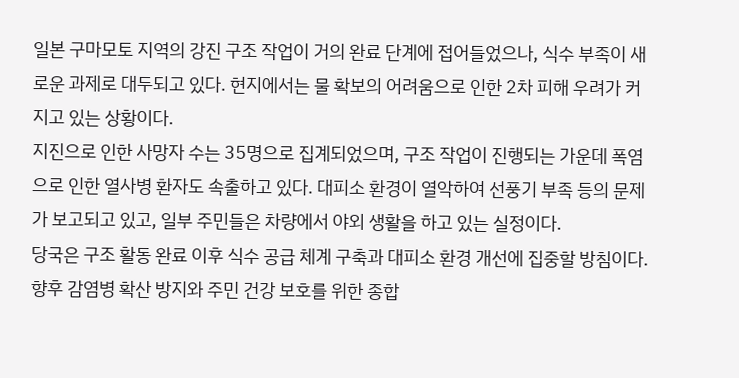일본 구마모토 지역의 강진 구조 작업이 거의 완료 단계에 접어들었으나, 식수 부족이 새로운 과제로 대두되고 있다. 현지에서는 물 확보의 어려움으로 인한 2차 피해 우려가 커지고 있는 상황이다.
지진으로 인한 사망자 수는 35명으로 집계되었으며, 구조 작업이 진행되는 가운데 폭염으로 인한 열사병 환자도 속출하고 있다. 대피소 환경이 열악하여 선풍기 부족 등의 문제가 보고되고 있고, 일부 주민들은 차량에서 야외 생활을 하고 있는 실정이다.
당국은 구조 활동 완료 이후 식수 공급 체계 구축과 대피소 환경 개선에 집중할 방침이다. 향후 감염병 확산 방지와 주민 건강 보호를 위한 종합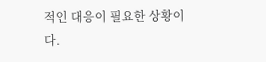적인 대응이 필요한 상황이다.